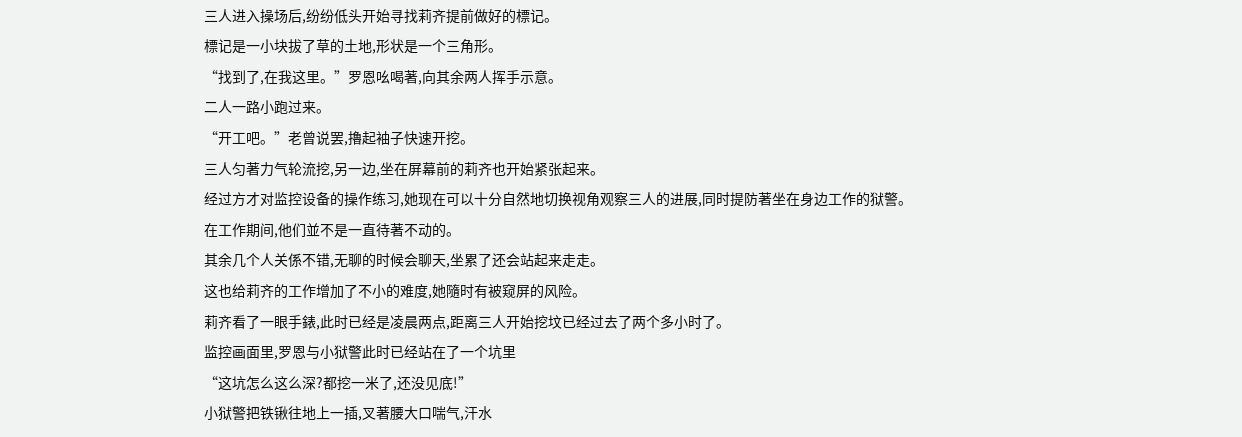三人进入操场后,纷纷低头开始寻找莉齐提前做好的標记。
標记是一小块拔了草的土地,形状是一个三角形。
“找到了,在我这里。”罗恩吆喝著,向其余两人挥手示意。
二人一路小跑过来。
“开工吧。”老曾说罢,擼起袖子快速开挖。
三人匀著力气轮流挖,另一边,坐在屏幕前的莉齐也开始紧张起来。
经过方才对监控设备的操作练习,她现在可以十分自然地切换视角观察三人的进展,同时提防著坐在身边工作的狱警。
在工作期间,他们並不是一直待著不动的。
其余几个人关係不错,无聊的时候会聊天,坐累了还会站起来走走。
这也给莉齐的工作增加了不小的难度,她隨时有被窥屏的风险。
莉齐看了一眼手錶,此时已经是凌晨两点,距离三人开始挖坟已经过去了两个多小时了。
监控画面里,罗恩与小狱警此时已经站在了一个坑里
“这坑怎么这么深?都挖一米了,还没见底!”
小狱警把铁锹往地上一插,叉著腰大口喘气,汗水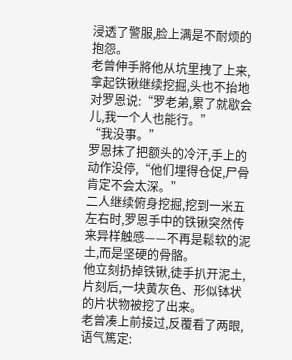浸透了警服,脸上满是不耐烦的抱怨。
老曾伸手將他从坑里拽了上来,拿起铁锹继续挖掘,头也不抬地对罗恩说:“罗老弟,累了就歇会儿,我一个人也能行。”
“我没事。”
罗恩抹了把额头的冷汗,手上的动作没停,“他们埋得仓促,尸骨肯定不会太深。”
二人继续俯身挖掘,挖到一米五左右时,罗恩手中的铁锹突然传来异样触感——不再是鬆软的泥土,而是坚硬的骨骼。
他立刻扔掉铁锹,徒手扒开泥土,片刻后,一块黄灰色、形似钵状的片状物被挖了出来。
老曾凑上前接过,反覆看了两眼,语气篤定: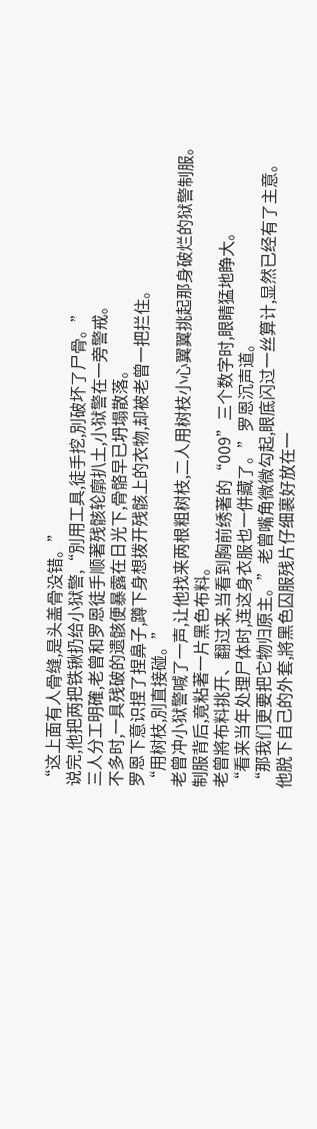“这上面有人骨缝,是头盖骨没错。”
说完,他把两把铁锹扔给小狱警,“別用工具,徒手挖,別破坏了尸骨。”
三人分工明確,老曾和罗恩徒手顺著残骸轮廓扒土,小狱警在一旁警戒。
不多时,一具残破的遗骸便暴露在日光下,骨骼早已坍塌散落。
罗恩下意识捏了捏鼻子,蹲下身想拨开残骸上的衣物,却被老曾一把拦住。
“用树枝,別直接碰。”
老曾冲小狱警喊了一声,让他找来两根粗树枝,二人用树枝小心翼翼挑起那身破烂的狱警制服。
制服背后,竟粘著一片黑色布料。
老曾將布料挑开、翻过来,当看到胸前绣著的“009”三个数字时,眼睛猛地睁大。
“看来当年处理尸体时,连这身衣服也一併藏了。”罗恩沉声道。
“那我们更要把它物归原主。”老曾嘴角微微勾起,眼底闪过一丝算计,显然已经有了主意。
他脱下自己的外套,將黑色囚服残片仔细裹好放在一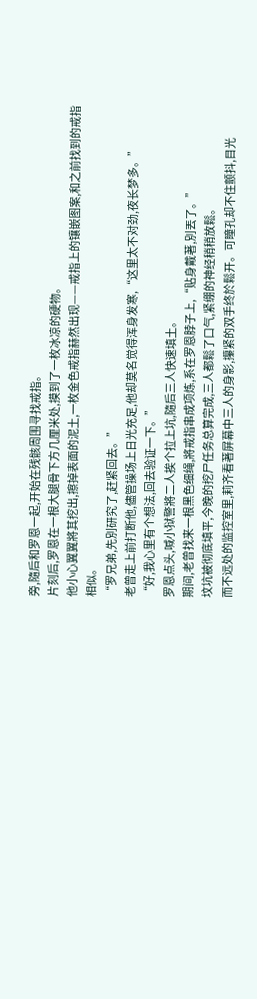旁,隨后和罗恩一起,开始在残骸周围寻找戒指。
片刻后,罗恩在一根大腿骨下方几厘米处,摸到了一枚冰凉的硬物。
他小心翼翼將其挖出,擦掉表面的泥土,一枚金色戒指赫然出现——戒指上的镶嵌图案,和之前找到的戒指相似。
“罗兄弟,先別研究了,赶紧回去。”
老曾走上前打断他,儘管操场上日光充足,他却莫名觉得浑身发寒,“这里太不对劲,夜长梦多。”
“好,我心里有个想法,回去验证一下。”
罗恩点头,喊小狱警將二人挨个拉上坑,隨后三人快速填土。
期间,老曾找来一根黑色细绳,將戒指串成项炼,系在罗恩脖子上,“贴身戴著,別丟了。”
坟坑被彻底填平,今晚的挖尸任务总算完成,三人都鬆了口气,紧绷的神经稍稍放鬆。
而不远处的监控室里,莉齐看著屏幕中三人的身影,攥紧的双手终於鬆开。可瞳孔却不住颤抖,目光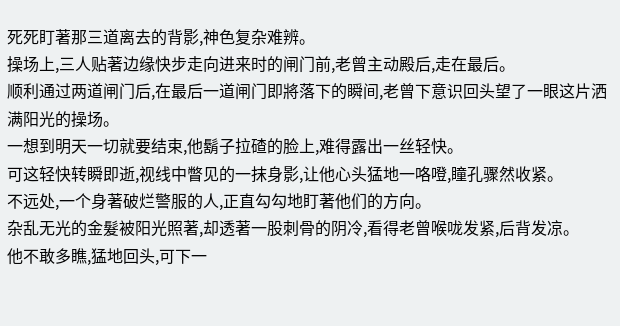死死盯著那三道离去的背影,神色复杂难辨。
操场上,三人贴著边缘快步走向进来时的闸门前,老曾主动殿后,走在最后。
顺利通过两道闸门后,在最后一道闸门即將落下的瞬间,老曾下意识回头望了一眼这片洒满阳光的操场。
一想到明天一切就要结束,他鬍子拉碴的脸上,难得露出一丝轻快。
可这轻快转瞬即逝,视线中瞥见的一抹身影,让他心头猛地一咯噔,瞳孔骤然收紧。
不远处,一个身著破烂警服的人,正直勾勾地盯著他们的方向。
杂乱无光的金髮被阳光照著,却透著一股刺骨的阴冷,看得老曾喉咙发紧,后背发凉。
他不敢多瞧,猛地回头,可下一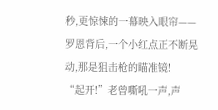秒,更惊悚的一幕映入眼帘——罗恩背后,一个小红点正不断晃动,那是狙击枪的瞄准镜!
“起开!”老曾嘶吼一声,声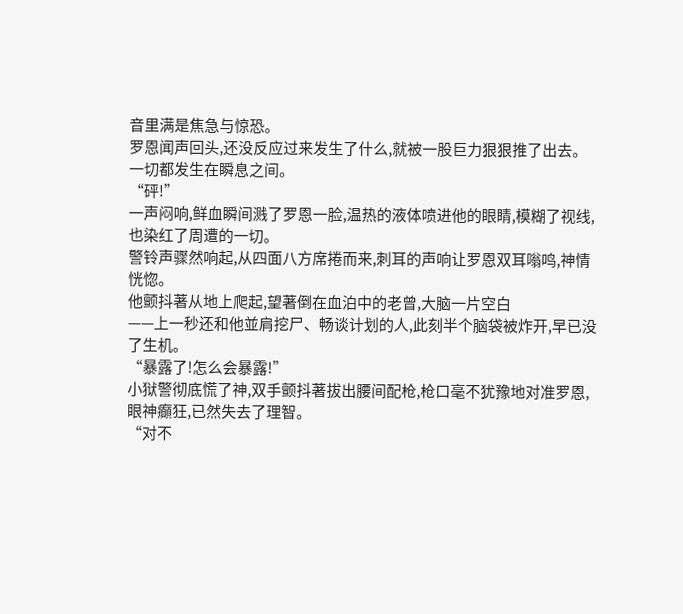音里满是焦急与惊恐。
罗恩闻声回头,还没反应过来发生了什么,就被一股巨力狠狠推了出去。
一切都发生在瞬息之间。
“砰!”
一声闷响,鲜血瞬间溅了罗恩一脸,温热的液体喷进他的眼睛,模糊了视线,也染红了周遭的一切。
警铃声骤然响起,从四面八方席捲而来,刺耳的声响让罗恩双耳嗡鸣,神情恍惚。
他颤抖著从地上爬起,望著倒在血泊中的老曾,大脑一片空白
——上一秒还和他並肩挖尸、畅谈计划的人,此刻半个脑袋被炸开,早已没了生机。
“暴露了!怎么会暴露!”
小狱警彻底慌了神,双手颤抖著拔出腰间配枪,枪口毫不犹豫地对准罗恩,眼神癲狂,已然失去了理智。
“对不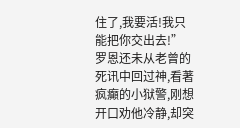住了,我要活!我只能把你交出去!”
罗恩还未从老曾的死讯中回过神,看著疯癲的小狱警,刚想开口劝他冷静,却突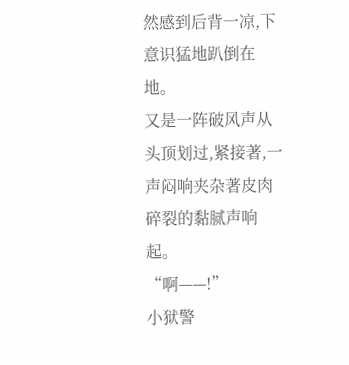然感到后背一凉,下意识猛地趴倒在地。
又是一阵破风声从头顶划过,紧接著,一声闷响夹杂著皮肉碎裂的黏腻声响起。
“啊——!”
小狱警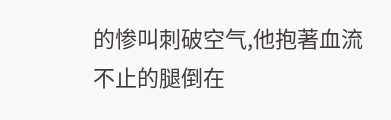的惨叫刺破空气,他抱著血流不止的腿倒在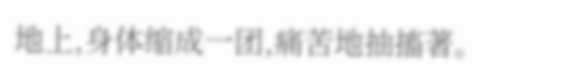地上,身体缩成一团,痛苦地抽搐著。